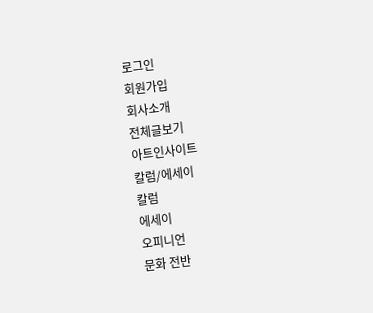로그인
회원가입
회사소개
전체글보기
아트인사이트
칼럼/에세이
칼럼
에세이
오피니언
문화 전반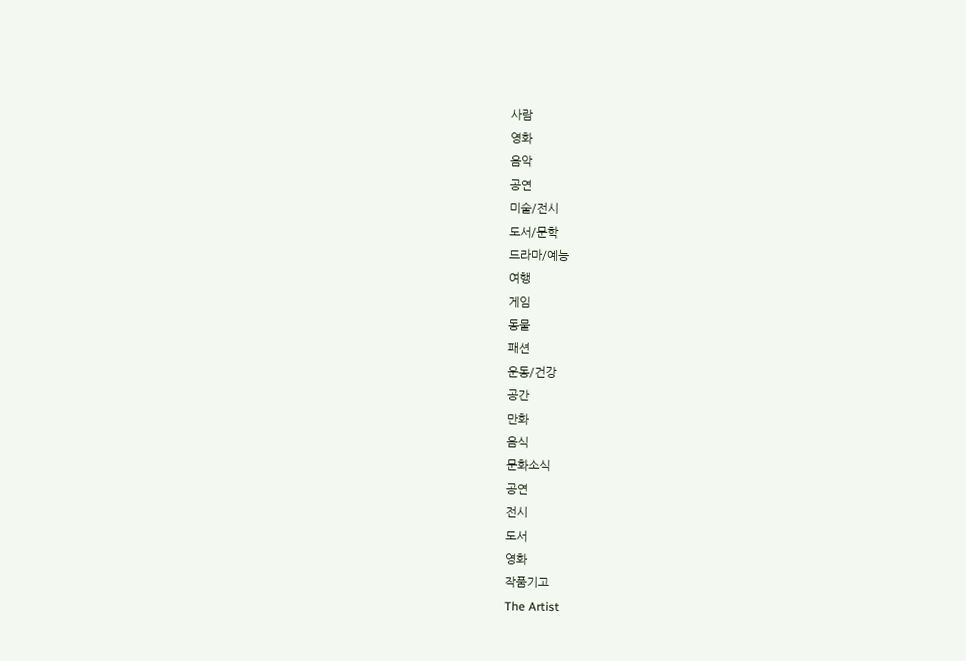사람
영화
음악
공연
미술/전시
도서/문학
드라마/예능
여행
게임
동물
패션
운동/건강
공간
만화
음식
문화소식
공연
전시
도서
영화
작품기고
The Artist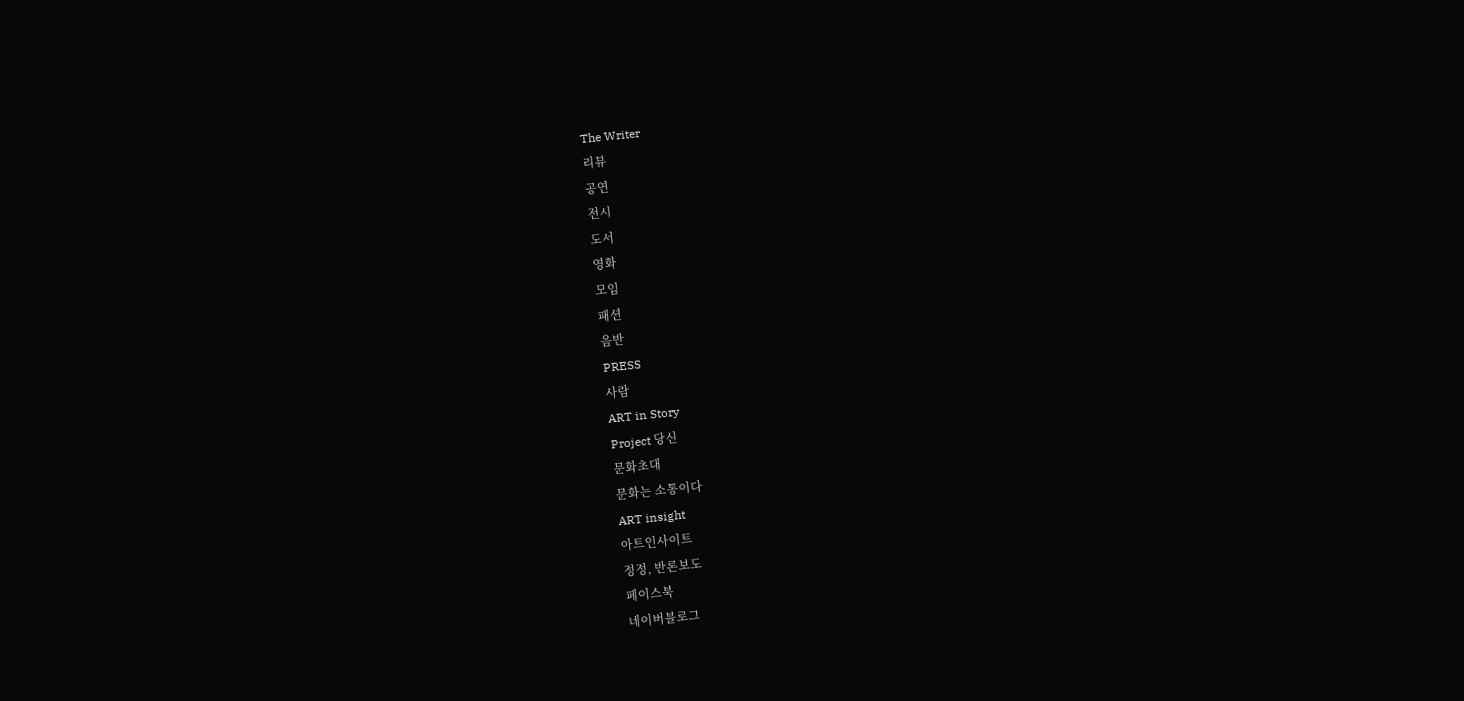The Writer
리뷰
공연
전시
도서
영화
모임
패션
음반
PRESS
사람
ART in Story
Project 당신
문화초대
문화는 소통이다
ART insight
아트인사이트
정정, 반론보도
페이스북
네이버블로그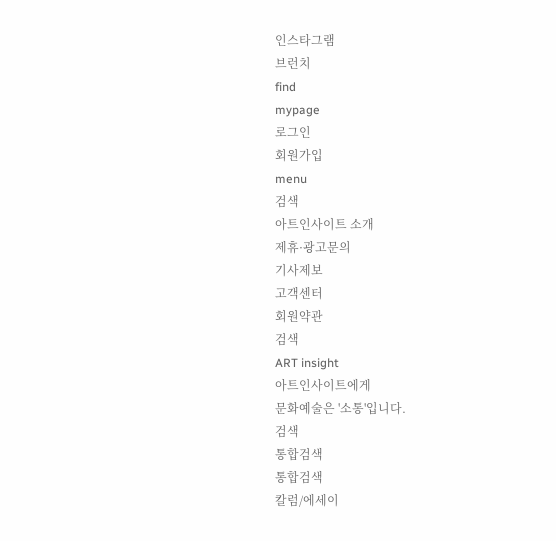인스타그램
브런치
find
mypage
로그인
회원가입
menu
검색
아트인사이트 소개
제휴·광고문의
기사제보
고객센터
회원약관
검색
ART insight
아트인사이트에게
문화예술은 '소통'입니다.
검색
통합검색
통합검색
칼럼/에세이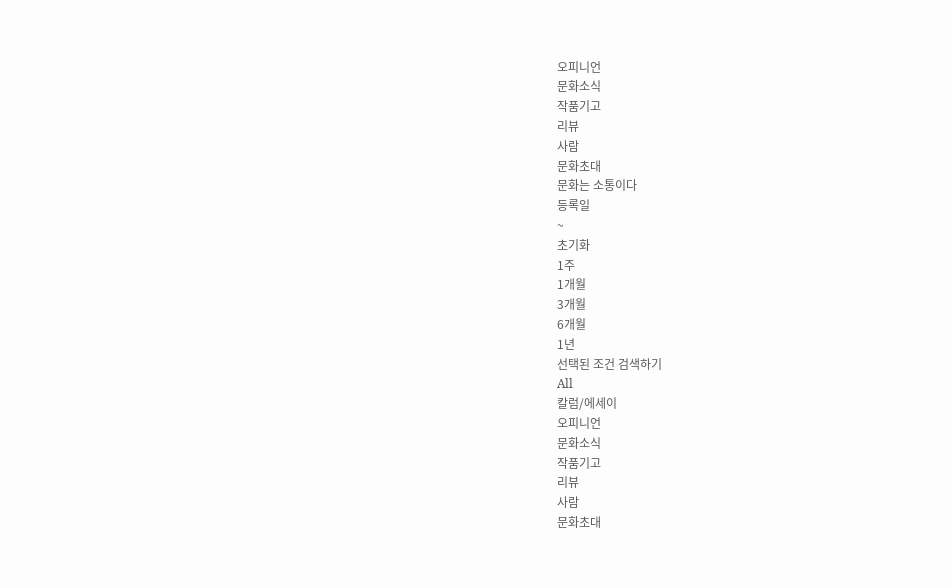오피니언
문화소식
작품기고
리뷰
사람
문화초대
문화는 소통이다
등록일
~
초기화
1주
1개월
3개월
6개월
1년
선택된 조건 검색하기
All
칼럼/에세이
오피니언
문화소식
작품기고
리뷰
사람
문화초대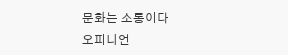문화는 소통이다
오피니언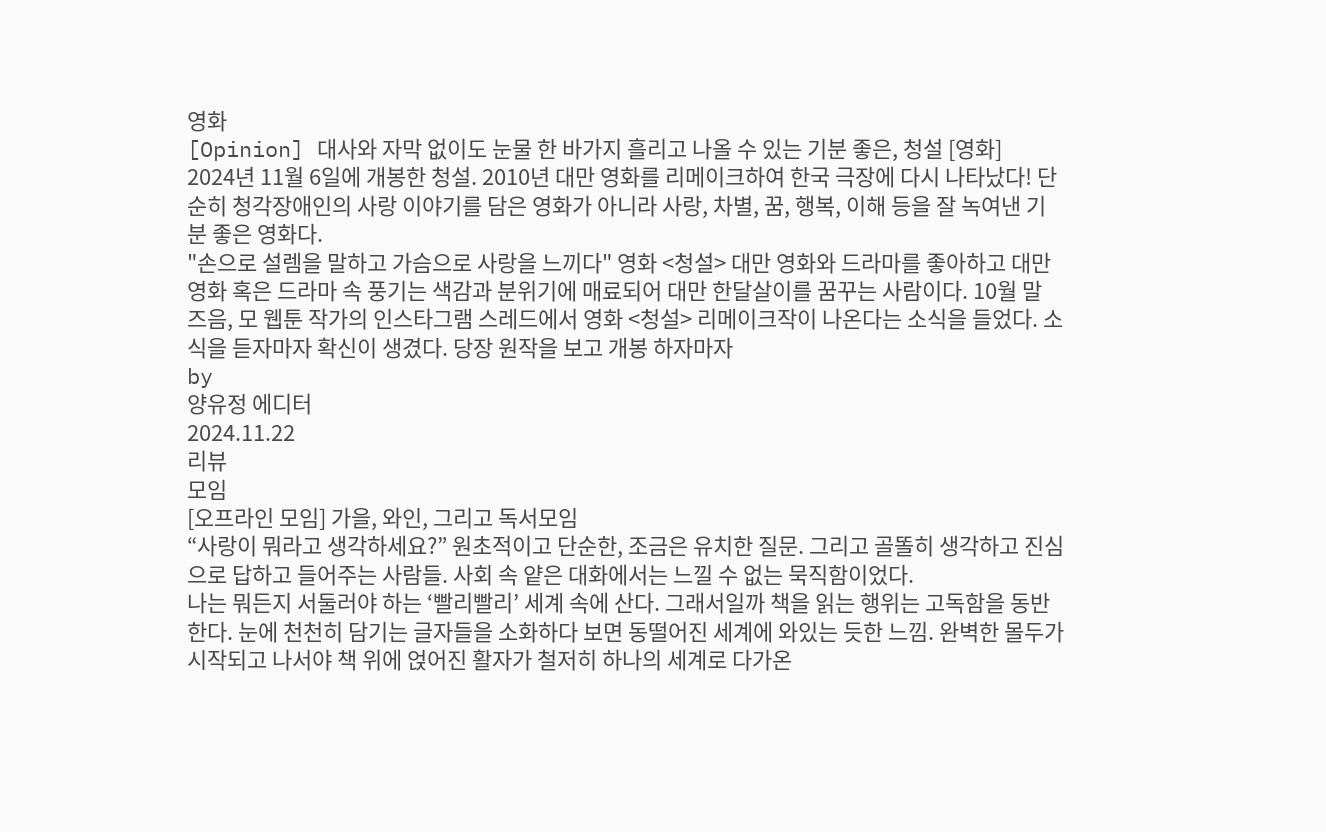영화
[Opinion] 대사와 자막 없이도 눈물 한 바가지 흘리고 나올 수 있는 기분 좋은, 청설 [영화]
2024년 11월 6일에 개봉한 청설. 2010년 대만 영화를 리메이크하여 한국 극장에 다시 나타났다! 단순히 청각장애인의 사랑 이야기를 담은 영화가 아니라 사랑, 차별, 꿈, 행복, 이해 등을 잘 녹여낸 기분 좋은 영화다.
"손으로 설렘을 말하고 가슴으로 사랑을 느끼다" 영화 <청설> 대만 영화와 드라마를 좋아하고 대만 영화 혹은 드라마 속 풍기는 색감과 분위기에 매료되어 대만 한달살이를 꿈꾸는 사람이다. 10월 말 즈음, 모 웹툰 작가의 인스타그램 스레드에서 영화 <청설> 리메이크작이 나온다는 소식을 들었다. 소식을 듣자마자 확신이 생겼다. 당장 원작을 보고 개봉 하자마자
by
양유정 에디터
2024.11.22
리뷰
모임
[오프라인 모임] 가을, 와인, 그리고 독서모임
“사랑이 뭐라고 생각하세요?” 원초적이고 단순한, 조금은 유치한 질문. 그리고 골똘히 생각하고 진심으로 답하고 들어주는 사람들. 사회 속 얕은 대화에서는 느낄 수 없는 묵직함이었다.
나는 뭐든지 서둘러야 하는 ‘빨리빨리’ 세계 속에 산다. 그래서일까 책을 읽는 행위는 고독함을 동반한다. 눈에 천천히 담기는 글자들을 소화하다 보면 동떨어진 세계에 와있는 듯한 느낌. 완벽한 몰두가 시작되고 나서야 책 위에 얹어진 활자가 철저히 하나의 세계로 다가온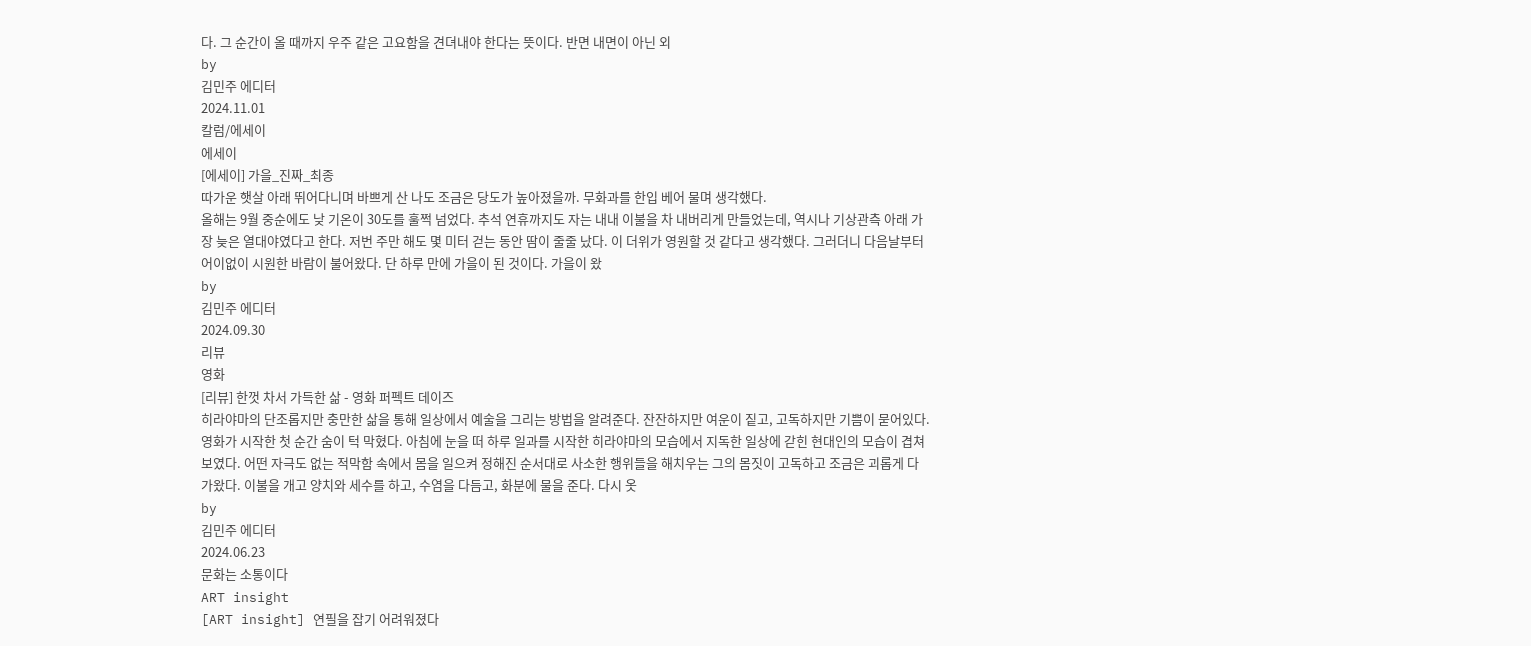다. 그 순간이 올 때까지 우주 같은 고요함을 견뎌내야 한다는 뜻이다. 반면 내면이 아닌 외
by
김민주 에디터
2024.11.01
칼럼/에세이
에세이
[에세이] 가을_진짜_최종
따가운 햇살 아래 뛰어다니며 바쁘게 산 나도 조금은 당도가 높아졌을까. 무화과를 한입 베어 물며 생각했다.
올해는 9월 중순에도 낮 기온이 30도를 훌쩍 넘었다. 추석 연휴까지도 자는 내내 이불을 차 내버리게 만들었는데, 역시나 기상관측 아래 가장 늦은 열대야였다고 한다. 저번 주만 해도 몇 미터 걷는 동안 땀이 줄줄 났다. 이 더위가 영원할 것 같다고 생각했다. 그러더니 다음날부터 어이없이 시원한 바람이 불어왔다. 단 하루 만에 가을이 된 것이다. 가을이 왔
by
김민주 에디터
2024.09.30
리뷰
영화
[리뷰] 한껏 차서 가득한 삶 - 영화 퍼펙트 데이즈
히라야마의 단조롭지만 충만한 삶을 통해 일상에서 예술을 그리는 방법을 알려준다. 잔잔하지만 여운이 짙고, 고독하지만 기쁨이 묻어있다.
영화가 시작한 첫 순간 숨이 턱 막혔다. 아침에 눈을 떠 하루 일과를 시작한 히라야마의 모습에서 지독한 일상에 갇힌 현대인의 모습이 겹쳐 보였다. 어떤 자극도 없는 적막함 속에서 몸을 일으켜 정해진 순서대로 사소한 행위들을 해치우는 그의 몸짓이 고독하고 조금은 괴롭게 다가왔다. 이불을 개고 양치와 세수를 하고, 수염을 다듬고, 화분에 물을 준다. 다시 옷
by
김민주 에디터
2024.06.23
문화는 소통이다
ART insight
[ART insight] 연필을 잡기 어려워졌다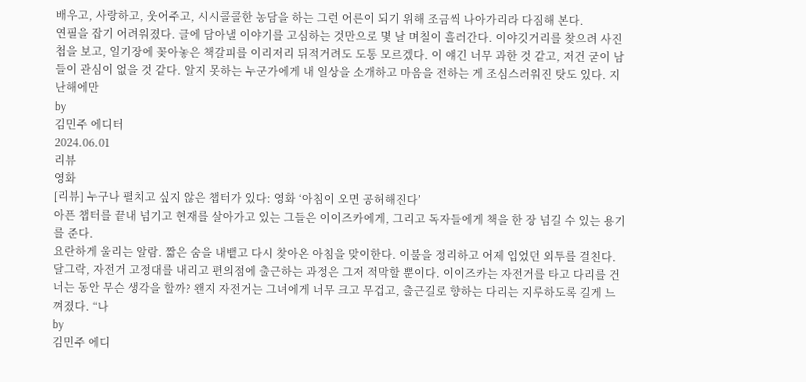배우고, 사랑하고, 웃어주고, 시시콜콜한 농담을 하는 그런 어른이 되기 위해 조금씩 나아가리라 다짐해 본다.
연필을 잡기 어려워졌다. 글에 담아낼 이야기를 고심하는 것만으로 몇 날 며칠이 흘러간다. 이야깃거리를 찾으려 사진첩을 보고, 일기장에 꽂아놓은 책갈피를 이리저리 뒤적거려도 도통 모르겠다. 이 얘긴 너무 과한 것 같고, 저건 굳이 남들이 관심이 없을 것 같다. 알지 못하는 누군가에게 내 일상을 소개하고 마음을 전하는 게 조심스러워진 탓도 있다. 지난해에만
by
김민주 에디터
2024.06.01
리뷰
영화
[리뷰] 누구나 펼치고 싶지 않은 챕터가 있다: 영화 ‘아침이 오면 공허해진다’
아픈 챕터를 끝내 넘기고 현재를 살아가고 있는 그들은 이이즈카에게, 그리고 독자들에게 책을 한 장 넘길 수 있는 용기를 준다.
요란하게 울리는 알람. 짧은 숨을 내뱉고 다시 찾아온 아침을 맞이한다. 이불을 정리하고 어제 입었던 외투를 걸친다. 달그락, 자전거 고정대를 내리고 편의점에 출근하는 과정은 그저 적막할 뿐이다. 이이즈카는 자전거를 타고 다리를 건너는 동안 무슨 생각을 할까? 왠지 자전거는 그녀에게 너무 크고 무겁고, 출근길로 향하는 다리는 지루하도록 길게 느껴졌다. “나
by
김민주 에디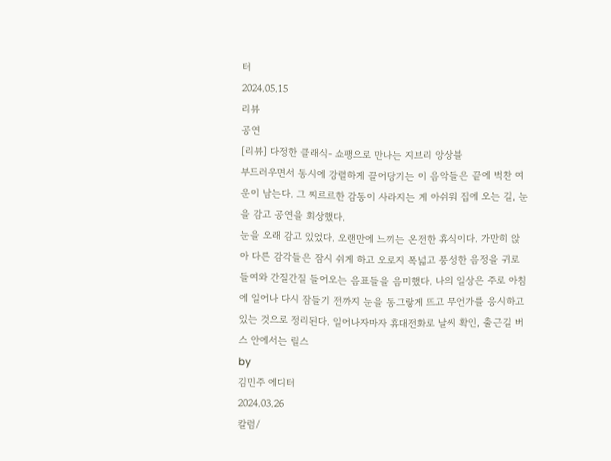터
2024.05.15
리뷰
공연
[리뷰] 다정한 클래식- 쇼팽으로 만나는 지브리 앙상블
부드러우면서 동시에 강렬하게 끌어당기는 이 음악들은 끝에 벅찬 여운이 남는다. 그 찌르르한 감동이 사라지는 게 아쉬워 집에 오는 길, 눈을 감고 공연을 회상했다.
눈을 오래 감고 있었다. 오랜만에 느끼는 온전한 휴식이다. 가만히 앉아 다른 감각들은 잠시 쉬게 하고 오로지 폭넓고 풍성한 음정을 귀로 들여와 간질간질 들어오는 음표들을 음미했다. 나의 일상은 주로 아침에 일어나 다시 잠들기 전까지 눈을 동그랗게 뜨고 무언가를 응시하고 있는 것으로 정리된다. 일어나자마자 휴대전화로 날씨 확인, 출근길 버스 안에서는 릴스
by
김민주 에디터
2024.03.26
칼럼/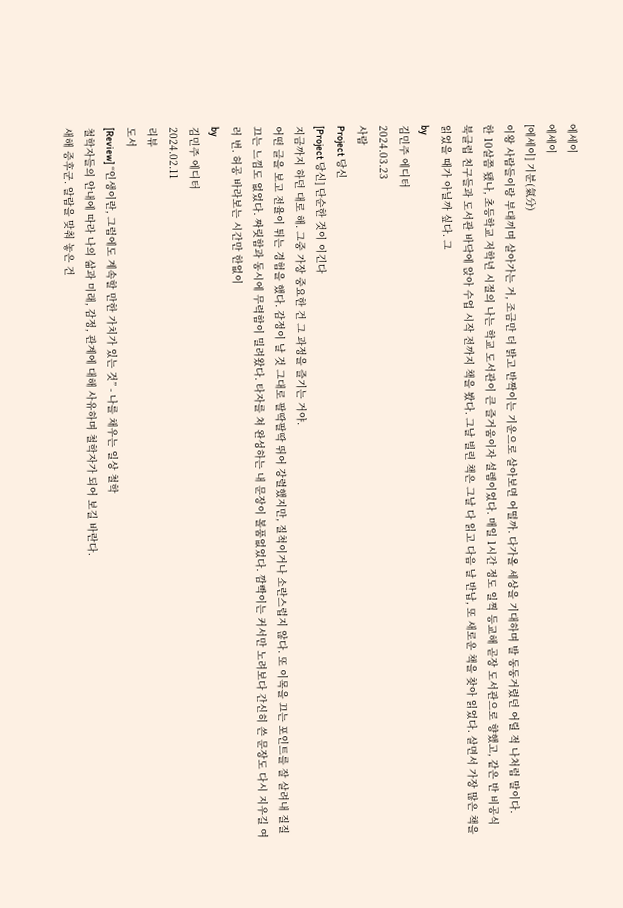에세이
에세이
[에세이] 기분(氣分)
이왕 사람들이랑 부대끼며 살아가는 거, 조금만 더 밝고 반짝이는 기운으로 살아보면 어떨까. 다가올 세상을 기대하며 발 동동거렸던 어릴 적 나처럼 말이다.
한 10살쯤 됐나, 초등학교 저학년 시절의 나는 학교 도서관이 큰 즐거움이자 설렘이었다. 매일 1시간 정도 일찍 등교해 곧장 도서관으로 향했고, 같은 반 비공식 북클럽 친구들과 도서관 바닥에 앉아 수업 시작 전까지 책을 봤다. 그날 빌린 책은 그날 다 읽고 다음 날 반납, 또 새로운 책을 찾아 읽었다. 살면서 가장 많은 책을 읽었을 때가 아닐까 싶다. 그
by
김민주 에디터
2024.03.23
사람
Project 당신
[Project 당신] 단순한 것이 이긴다
지금까지 하던 대로 해. 그중 가장 중요한 건 그 과정을 즐기는 거야.
어떤 글을 보고 전율이 튀는 경험을 했다. 감정이 날 것 그대로 팔딱팔딱 뛰어 강렬했지만, 질척이거나 소란스럽지 않다. 또 이목을 끄는 포인트를 잘 살려내 질질 끄는 느낌도 없었다. 짜릿함과 동시에 무력함이 밀려왔다. 타자를 쳐 완성하는 내 문장이 볼품없었다. 깜빡이는 커서만 노려보다 간신히 쓴 문장도 다시 지우길 여러 번. 허공 바라보는 시간만 한없이
by
김민주 에디터
2024.02.11
리뷰
도서
[Review] “인생이란, 그럼에도 계속할 만한 가치가 있는 것” - 나를 채우는 일상 철학
철학자들의 안내에 따라 나의 삶과 미래, 감정, 관계에 대해 사유하며 철학자가 되어 보길 바란다.
새해 증후군. 알람을 맞춰 놓은 건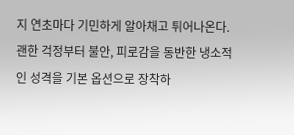지 연초마다 기민하게 알아채고 튀어나온다. 괜한 걱정부터 불안, 피로감을 동반한 냉소적인 성격을 기본 옵션으로 장착하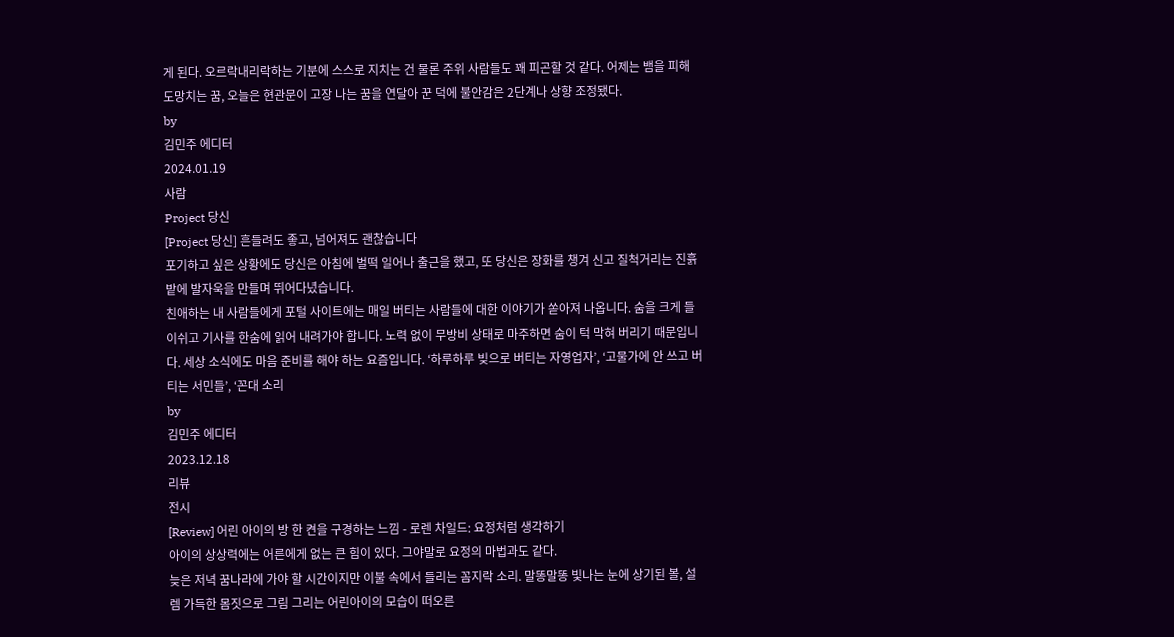게 된다. 오르락내리락하는 기분에 스스로 지치는 건 물론 주위 사람들도 꽤 피곤할 것 같다. 어제는 뱀을 피해 도망치는 꿈, 오늘은 현관문이 고장 나는 꿈을 연달아 꾼 덕에 불안감은 2단계나 상향 조정됐다.
by
김민주 에디터
2024.01.19
사람
Project 당신
[Project 당신] 흔들려도 좋고, 넘어져도 괜찮습니다
포기하고 싶은 상황에도 당신은 아침에 벌떡 일어나 출근을 했고, 또 당신은 장화를 챙겨 신고 질척거리는 진흙밭에 발자욱을 만들며 뛰어다녔습니다.
친애하는 내 사람들에게 포털 사이트에는 매일 버티는 사람들에 대한 이야기가 쏟아져 나옵니다. 숨을 크게 들이쉬고 기사를 한숨에 읽어 내려가야 합니다. 노력 없이 무방비 상태로 마주하면 숨이 턱 막혀 버리기 때문입니다. 세상 소식에도 마음 준비를 해야 하는 요즘입니다. ‘하루하루 빚으로 버티는 자영업자’, ‘고물가에 안 쓰고 버티는 서민들’, ‘꼰대 소리
by
김민주 에디터
2023.12.18
리뷰
전시
[Review] 어린 아이의 방 한 켠을 구경하는 느낌 - 로렌 차일드: 요정처럼 생각하기
아이의 상상력에는 어른에게 없는 큰 힘이 있다. 그야말로 요정의 마법과도 같다.
늦은 저녁 꿈나라에 가야 할 시간이지만 이불 속에서 들리는 꼼지락 소리. 말똥말똥 빛나는 눈에 상기된 볼, 설렘 가득한 몸짓으로 그림 그리는 어린아이의 모습이 떠오른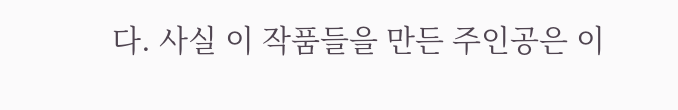다. 사실 이 작품들을 만든 주인공은 이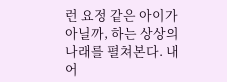런 요정 같은 아이가 아닐까, 하는 상상의 나래를 펼쳐본다. 내 어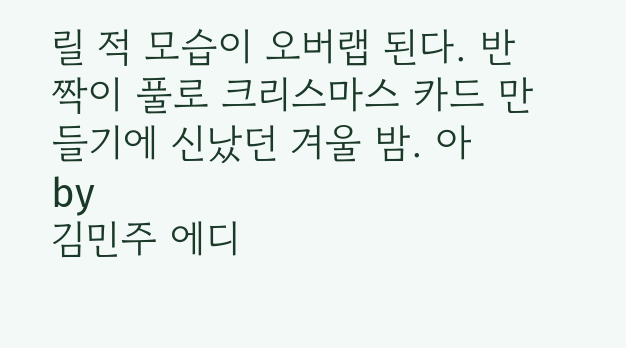릴 적 모습이 오버랩 된다. 반짝이 풀로 크리스마스 카드 만들기에 신났던 겨울 밤. 아
by
김민주 에디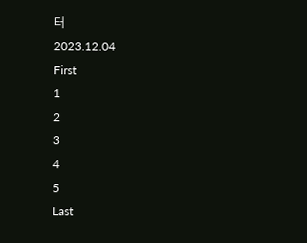터
2023.12.04
First
1
2
3
4
5
Last